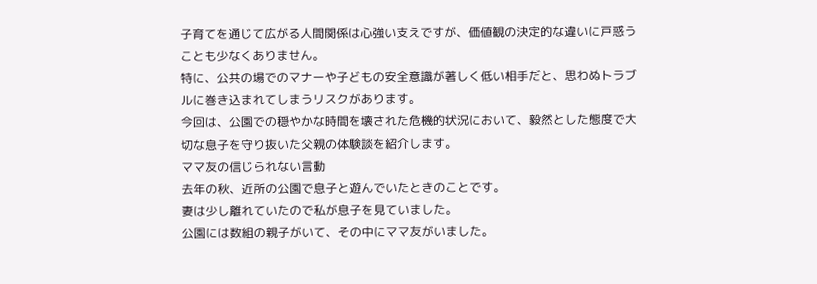子育てを通じて広がる人間関係は心強い支えですが、価値観の決定的な違いに戸惑うことも少なくありません。
特に、公共の場でのマナーや子どもの安全意識が著しく低い相手だと、思わぬトラブルに巻き込まれてしまうリスクがあります。
今回は、公園での穏やかな時間を壊された危機的状況において、毅然とした態度で大切な息子を守り抜いた父親の体験談を紹介します。
ママ友の信じられない言動
去年の秋、近所の公園で息子と遊んでいたときのことです。
妻は少し離れていたので私が息子を見ていました。
公園には数組の親子がいて、その中にママ友がいました。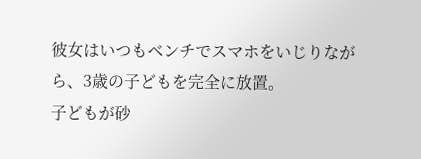彼女はいつもベンチでスマホをいじりながら、3歳の子どもを完全に放置。
子どもが砂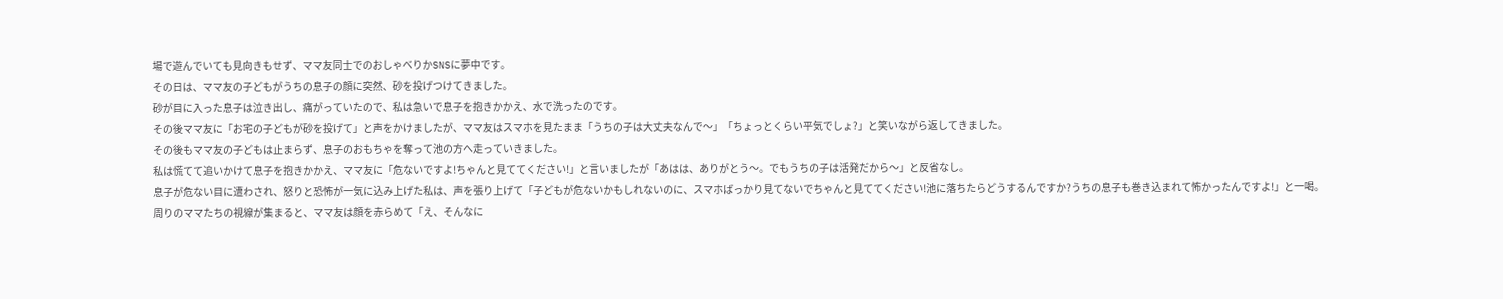場で遊んでいても見向きもせず、ママ友同士でのおしゃべりかSNSに夢中です。
その日は、ママ友の子どもがうちの息子の顔に突然、砂を投げつけてきました。
砂が目に入った息子は泣き出し、痛がっていたので、私は急いで息子を抱きかかえ、水で洗ったのです。
その後ママ友に「お宅の子どもが砂を投げて」と声をかけましたが、ママ友はスマホを見たまま「うちの子は大丈夫なんで〜」「ちょっとくらい平気でしょ?」と笑いながら返してきました。
その後もママ友の子どもは止まらず、息子のおもちゃを奪って池の方へ走っていきました。
私は慌てて追いかけて息子を抱きかかえ、ママ友に「危ないですよ!ちゃんと見ててください!」と言いましたが「あはは、ありがとう〜。でもうちの子は活発だから〜」と反省なし。
息子が危ない目に遭わされ、怒りと恐怖が一気に込み上げた私は、声を張り上げて「子どもが危ないかもしれないのに、スマホばっかり見てないでちゃんと見ててください!池に落ちたらどうするんですか?うちの息子も巻き込まれて怖かったんですよ!」と一喝。
周りのママたちの視線が集まると、ママ友は顔を赤らめて「え、そんなに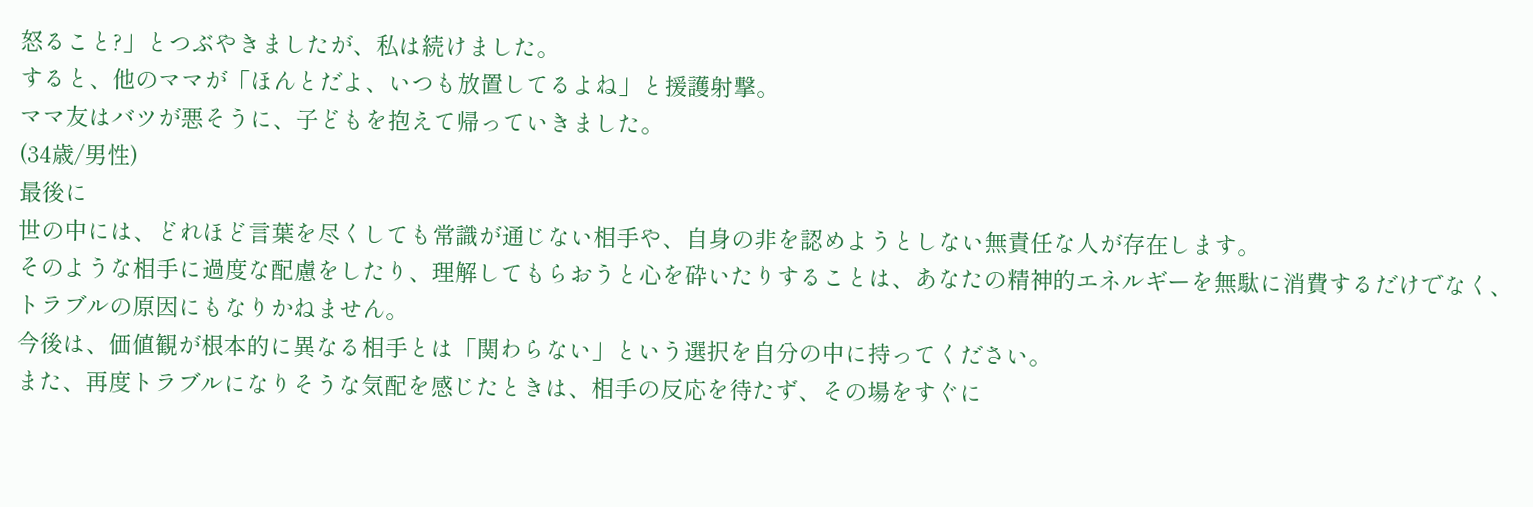怒ること?」とつぶやきましたが、私は続けました。
すると、他のママが「ほんとだよ、いつも放置してるよね」と援護射撃。
ママ友はバツが悪そうに、子どもを抱えて帰っていきました。
(34歳/男性)
最後に
世の中には、どれほど言葉を尽くしても常識が通じない相手や、自身の非を認めようとしない無責任な人が存在します。
そのような相手に過度な配慮をしたり、理解してもらおうと心を砕いたりすることは、あなたの精神的エネルギーを無駄に消費するだけでなく、トラブルの原因にもなりかねません。
今後は、価値観が根本的に異なる相手とは「関わらない」という選択を自分の中に持ってください。
また、再度トラブルになりそうな気配を感じたときは、相手の反応を待たず、その場をすぐに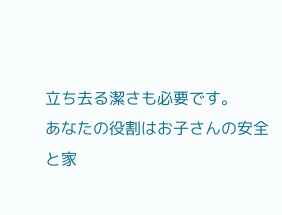立ち去る潔さも必要です。
あなたの役割はお子さんの安全と家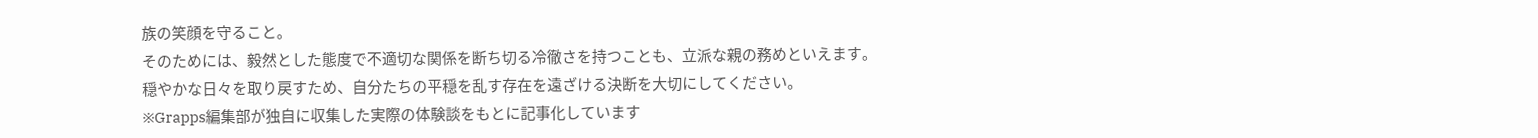族の笑顔を守ること。
そのためには、毅然とした態度で不適切な関係を断ち切る冷徹さを持つことも、立派な親の務めといえます。
穏やかな日々を取り戻すため、自分たちの平穏を乱す存在を遠ざける決断を大切にしてください。
※Grapps編集部が独自に収集した実際の体験談をもとに記事化しています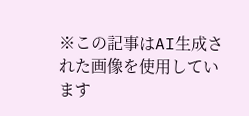※この記事はAI生成された画像を使用しています